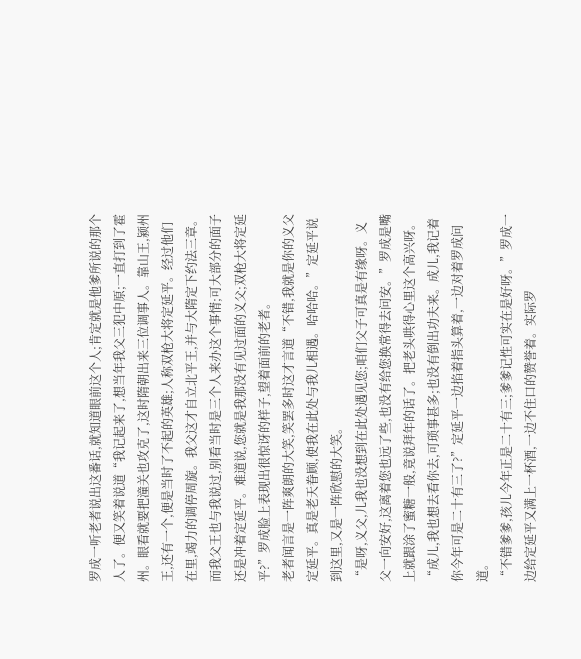罗成一听老者说出这番话,就知道眼前这个人;肯定就是他爹所说的那个人了。便又笑着说道“我记起来了,想当年我父三犯中原;一直打到了霍州。眼看就要把潼关也攻克了,这时隋朝出来三位调事人。靠山王,颍州王,还有一个,便是当时了不起的英雄;人称双枪大将定延平。经过他们在里,竭力的调停周旋。我父这才自立北平王,并与大隋定下约法三章。而我父王也与我说过,别看当时是三个人来办这个事情;可大部分的面子还是冲着定延平。难道说,您就是我那没有见过面的义父;双枪大将定延平?”罗成脸上表现出很惊讶的样子,望着面前的老者。
老者闻言是一阵爽朗的大笑,笑罢多时这才言道“不错,我就是你的义父定延平。真是老天眷顾,使我在此处与我儿相遇。哈哈哈。”定延平说到这里,又是一阵欣慰的大笑。
“是呀,义父,儿我也没想到在此处遇见您;咱们父子可真是有缘呀。义父一向安好,这离着您也远了些,也没有给您换常得去问安。”罗成是嘴上就跟涂了蜜糖一般,竟说拜年的话了。把老头哄得心里这个高兴呀。
“成儿,我也想去看你去,可琐事甚多;也没有倒出功夫来。成儿,我记着你今年可是二十有三了?”定延平一边掐着指头算着,一边对着罗成问道。
“不错爹爹,孩儿今年正是二十有三;爹爹记性可实在是好呀。”罗成一边给定延平又满上一杯酒,一边不住口的赞誉着。实际罗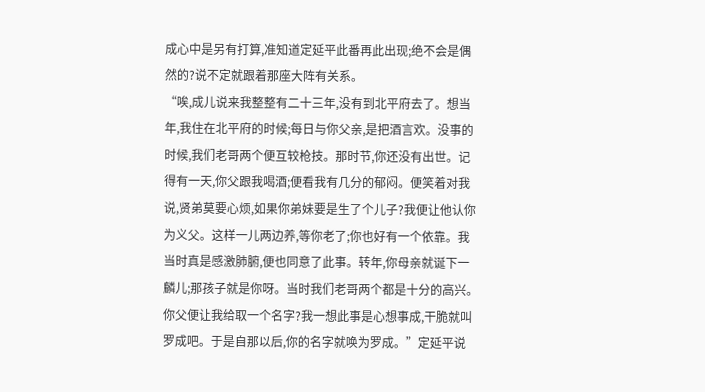成心中是另有打算,准知道定延平此番再此出现;绝不会是偶然的?说不定就跟着那座大阵有关系。
“唉,成儿说来我整整有二十三年,没有到北平府去了。想当年,我住在北平府的时候;每日与你父亲,是把酒言欢。没事的时候,我们老哥两个便互较枪技。那时节,你还没有出世。记得有一天,你父跟我喝酒;便看我有几分的郁闷。便笑着对我说,贤弟莫要心烦,如果你弟妹要是生了个儿子?我便让他认你为义父。这样一儿两边养,等你老了;你也好有一个依靠。我当时真是感激肺腑,便也同意了此事。转年,你母亲就诞下一麟儿;那孩子就是你呀。当时我们老哥两个都是十分的高兴。你父便让我给取一个名字?我一想此事是心想事成,干脆就叫罗成吧。于是自那以后,你的名字就唤为罗成。”定延平说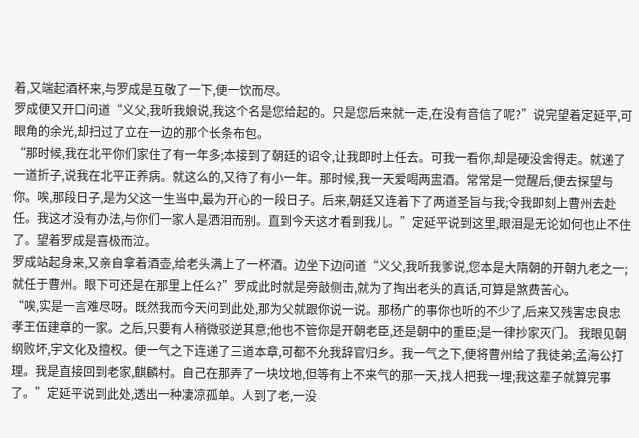着,又端起酒杯来,与罗成是互敬了一下,便一饮而尽。
罗成便又开口问道“义父,我听我娘说,我这个名是您给起的。只是您后来就一走,在没有音信了呢?”说完望着定延平,可眼角的余光,却扫过了立在一边的那个长条布包。
“那时候,我在北平你们家住了有一年多;本接到了朝廷的诏令,让我即时上任去。可我一看你,却是硬没舍得走。就递了一道折子,说我在北平正养病。就这么的,又待了有小一年。那时候,我一天爱喝两盅酒。常常是一觉醒后,便去探望与你。唉,那段日子,是为父这一生当中,最为开心的一段日子。后来,朝廷又连着下了两道圣旨与我;令我即刻上曹州去赴任。我这才没有办法,与你们一家人是洒泪而别。直到今天这才看到我儿。”定延平说到这里,眼泪是无论如何也止不住了。望着罗成是喜极而泣。
罗成站起身来,又亲自拿着酒壶,给老头满上了一杯酒。边坐下边问道“义父,我听我爹说,您本是大隋朝的开朝九老之一;就任于曹州。眼下可还是在那里上任么?”罗成此时就是旁敲侧击,就为了掏出老头的真话,可算是煞费苦心。
“唉,实是一言难尽呀。既然我而今天问到此处,那为父就跟你说一说。那杨广的事你也听的不少了,后来又残害忠良忠孝王伍建章的一家。之后,只要有人稍微驳逆其意;他也不管你是开朝老臣,还是朝中的重臣;是一律抄家灭门。 我眼见朝纲败坏,宇文化及擅权。便一气之下连递了三道本章,可都不允我辞官归乡。我一气之下,便将曹州给了我徒弟;孟海公打理。我是直接回到老家,麒麟村。自己在那弄了一块坟地,但等有上不来气的那一天,找人把我一埋;我这辈子就算完事了。”定延平说到此处,透出一种凄凉孤单。人到了老,一没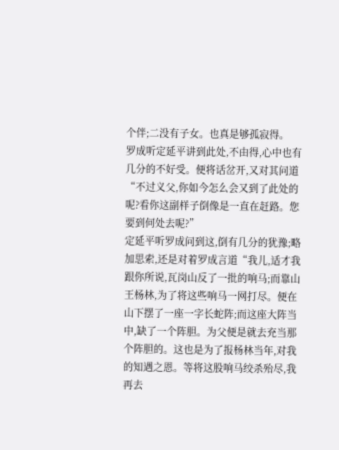个伴;二没有子女。也真是够孤寂得。
罗成听定延平讲到此处,不由得,心中也有几分的不好受。便将话岔开,又对其问道“不过义父,你如今怎么会又到了此处的呢?看你这副样子倒像是一直在赶路。您要到何处去呢?”
定延平听罗成问到这,倒有几分的犹豫;略加思索,还是对着罗成言道“我儿,适才我跟你所说,瓦岗山反了一批的响马;而靠山王杨林,为了将这些响马一网打尽。便在山下摆了一座一字长蛇阵;而这座大阵当中,缺了一个阵胆。为父便是就去充当那个阵胆的。这也是为了报杨林当年,对我的知遇之恩。等将这股响马绞杀殆尽,我再去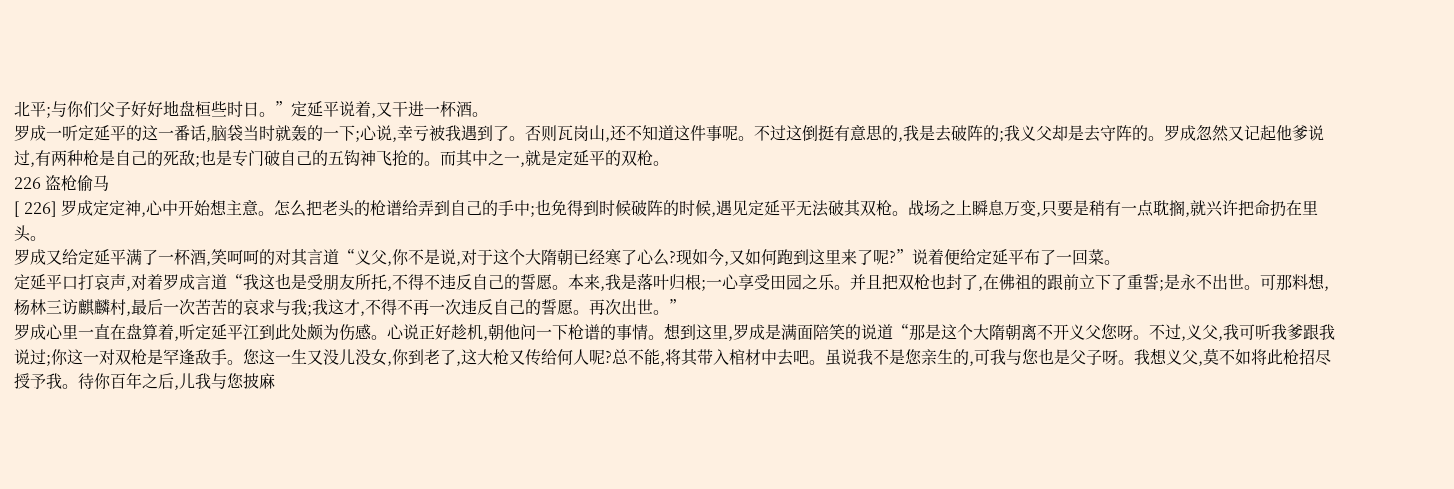北平;与你们父子好好地盘桓些时日。”定延平说着,又干进一杯酒。
罗成一听定延平的这一番话,脑袋当时就轰的一下;心说,幸亏被我遇到了。否则瓦岗山,还不知道这件事呢。不过这倒挺有意思的,我是去破阵的;我义父却是去守阵的。罗成忽然又记起他爹说过,有两种枪是自己的死敌;也是专门破自己的五钩神飞抢的。而其中之一,就是定延平的双枪。
226 盗枪偷马
[ 226] 罗成定定神,心中开始想主意。怎么把老头的枪谱给弄到自己的手中;也免得到时候破阵的时候,遇见定延平无法破其双枪。战场之上瞬息万变,只要是稍有一点耽搁,就兴许把命扔在里头。
罗成又给定延平满了一杯酒,笑呵呵的对其言道“义父,你不是说,对于这个大隋朝已经寒了心么?现如今,又如何跑到这里来了呢?”说着便给定延平布了一回菜。
定延平口打哀声,对着罗成言道“我这也是受朋友所托,不得不违反自己的誓愿。本来,我是落叶归根;一心享受田园之乐。并且把双枪也封了,在佛祖的跟前立下了重誓;是永不出世。可那料想,杨林三访麒麟村,最后一次苦苦的哀求与我;我这才,不得不再一次违反自己的誓愿。再次出世。”
罗成心里一直在盘算着,听定延平江到此处颇为伤感。心说正好趁机,朝他问一下枪谱的事情。想到这里,罗成是满面陪笑的说道“那是这个大隋朝离不开义父您呀。不过,义父,我可听我爹跟我说过;你这一对双枪是罕逢敌手。您这一生又没儿没女,你到老了,这大枪又传给何人呢?总不能,将其带入棺材中去吧。虽说我不是您亲生的,可我与您也是父子呀。我想义父,莫不如将此枪招尽授予我。待你百年之后,儿我与您披麻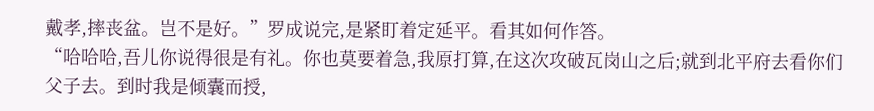戴孝,摔丧盆。岂不是好。”罗成说完,是紧盯着定延平。看其如何作答。
“哈哈哈,吾儿你说得很是有礼。你也莫要着急,我原打算,在这次攻破瓦岗山之后;就到北平府去看你们父子去。到时我是倾囊而授,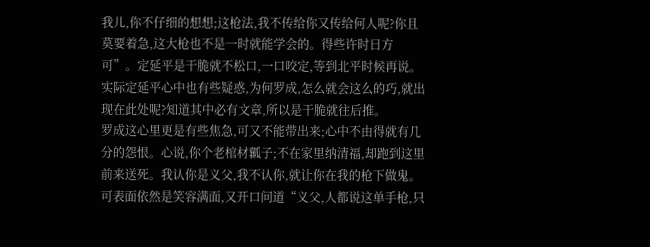我儿,你不仔细的想想;这枪法,我不传给你又传给何人呢?你且莫要着急,这大枪也不是一时就能学会的。得些许时日方可”。定延平是干脆就不松口,一口咬定,等到北平时候再说。实际定延平心中也有些疑惑,为何罗成,怎么就会这么的巧,就出现在此处呢?知道其中必有文章,所以是干脆就往后推。
罗成这心里更是有些焦急,可又不能带出来;心中不由得就有几分的怨恨。心说,你个老棺材瓤子;不在家里纳清福,却跑到这里前来送死。我认你是义父,我不认你,就让你在我的枪下做鬼。可表面依然是笑容满面,又开口问道“义父,人都说这单手枪,只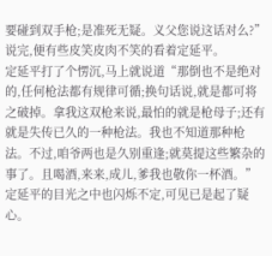要碰到双手枪;是准死无疑。义父您说这话对么?”说完,便有些皮笑皮肉不笑的看着定延平。
定延平打了个愣沉,马上就说道“那倒也不是绝对的,任何枪法都有规律可循;换句话说,就是都可将之破掉。拿我这双枪来说,最怕的就是枪母子;还有就是失传已久的一种枪法。我也不知道那种枪法。不过,咱爷两也是久别重逢;就莫提这些繁杂的事了。且喝酒,来来,成儿,爹我也敬你一杯酒。”定延平的目光之中也闪烁不定,可见已是起了疑心。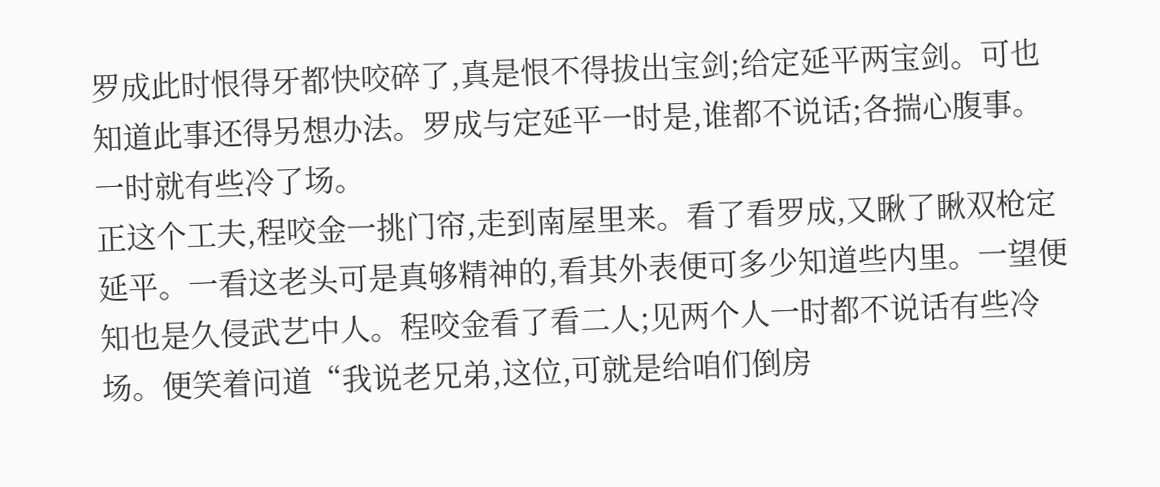罗成此时恨得牙都快咬碎了,真是恨不得拔出宝剑;给定延平两宝剑。可也知道此事还得另想办法。罗成与定延平一时是,谁都不说话;各揣心腹事。一时就有些冷了场。
正这个工夫,程咬金一挑门帘,走到南屋里来。看了看罗成,又瞅了瞅双枪定延平。一看这老头可是真够精神的,看其外表便可多少知道些内里。一望便知也是久侵武艺中人。程咬金看了看二人;见两个人一时都不说话有些冷场。便笑着问道“我说老兄弟,这位,可就是给咱们倒房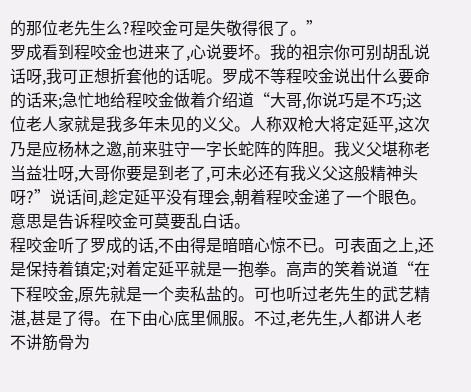的那位老先生么?程咬金可是失敬得很了。”
罗成看到程咬金也进来了,心说要坏。我的祖宗你可别胡乱说话呀,我可正想折套他的话呢。罗成不等程咬金说出什么要命的话来;急忙地给程咬金做着介绍道“大哥,你说巧是不巧;这位老人家就是我多年未见的义父。人称双枪大将定延平,这次乃是应杨林之邀,前来驻守一字长蛇阵的阵胆。我义父堪称老当益壮呀,大哥你要是到老了,可未必还有我义父这般精神头呀?”说话间,趁定延平没有理会,朝着程咬金递了一个眼色。意思是告诉程咬金可莫要乱白话。
程咬金听了罗成的话,不由得是暗暗心惊不已。可表面之上,还是保持着镇定;对着定延平就是一抱拳。高声的笑着说道“在下程咬金,原先就是一个卖私盐的。可也听过老先生的武艺精湛,甚是了得。在下由心底里佩服。不过,老先生,人都讲人老不讲筋骨为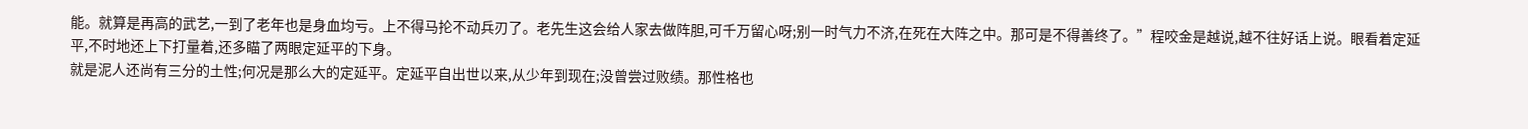能。就算是再高的武艺,一到了老年也是身血均亏。上不得马抡不动兵刃了。老先生这会给人家去做阵胆,可千万留心呀;别一时气力不济,在死在大阵之中。那可是不得善终了。”程咬金是越说,越不往好话上说。眼看着定延平,不时地还上下打量着,还多瞄了两眼定延平的下身。
就是泥人还尚有三分的土性;何况是那么大的定延平。定延平自出世以来,从少年到现在;没曾尝过败绩。那性格也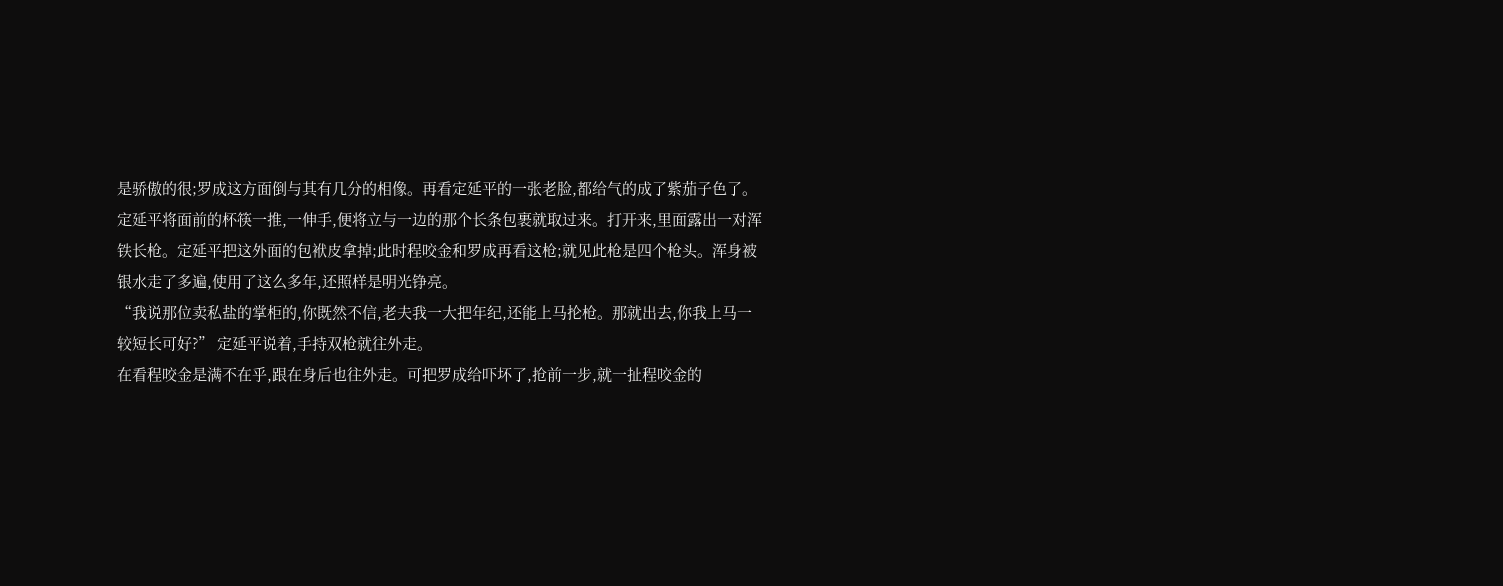是骄傲的很;罗成这方面倒与其有几分的相像。再看定延平的一张老脸,都给气的成了紫茄子色了。
定延平将面前的杯筷一推,一伸手,便将立与一边的那个长条包裹就取过来。打开来,里面露出一对浑铁长枪。定延平把这外面的包袱皮拿掉;此时程咬金和罗成再看这枪;就见此枪是四个枪头。浑身被银水走了多遍,使用了这么多年,还照样是明光铮亮。
“我说那位卖私盐的掌柜的,你既然不信,老夫我一大把年纪,还能上马抡枪。那就出去,你我上马一较短长可好?” 定延平说着,手持双枪就往外走。
在看程咬金是满不在乎,跟在身后也往外走。可把罗成给吓坏了,抢前一步,就一扯程咬金的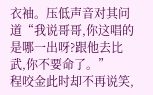衣袖。压低声音对其问道“我说哥哥,你这唱的是哪一出呀?跟他去比武,你不要命了。”
程咬金此时却不再说笑,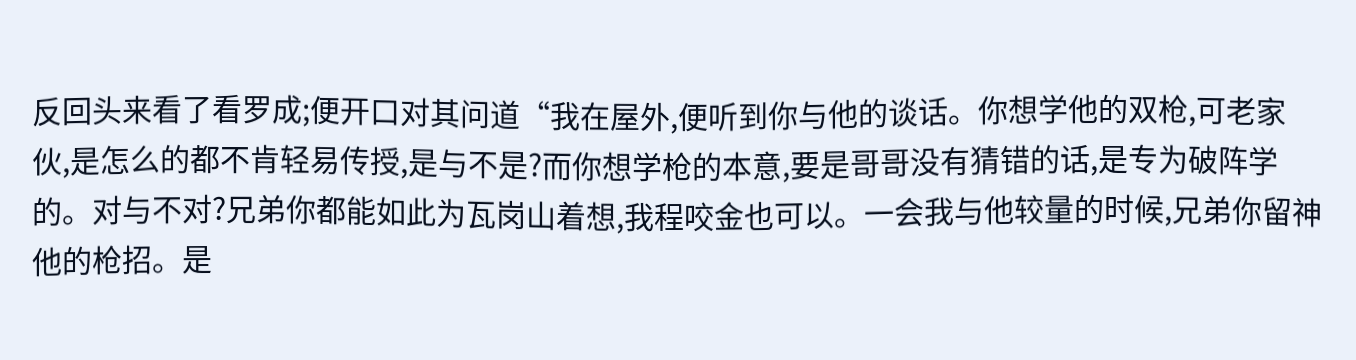反回头来看了看罗成;便开口对其问道“我在屋外,便听到你与他的谈话。你想学他的双枪,可老家伙,是怎么的都不肯轻易传授,是与不是?而你想学枪的本意,要是哥哥没有猜错的话,是专为破阵学的。对与不对?兄弟你都能如此为瓦岗山着想,我程咬金也可以。一会我与他较量的时候,兄弟你留神他的枪招。是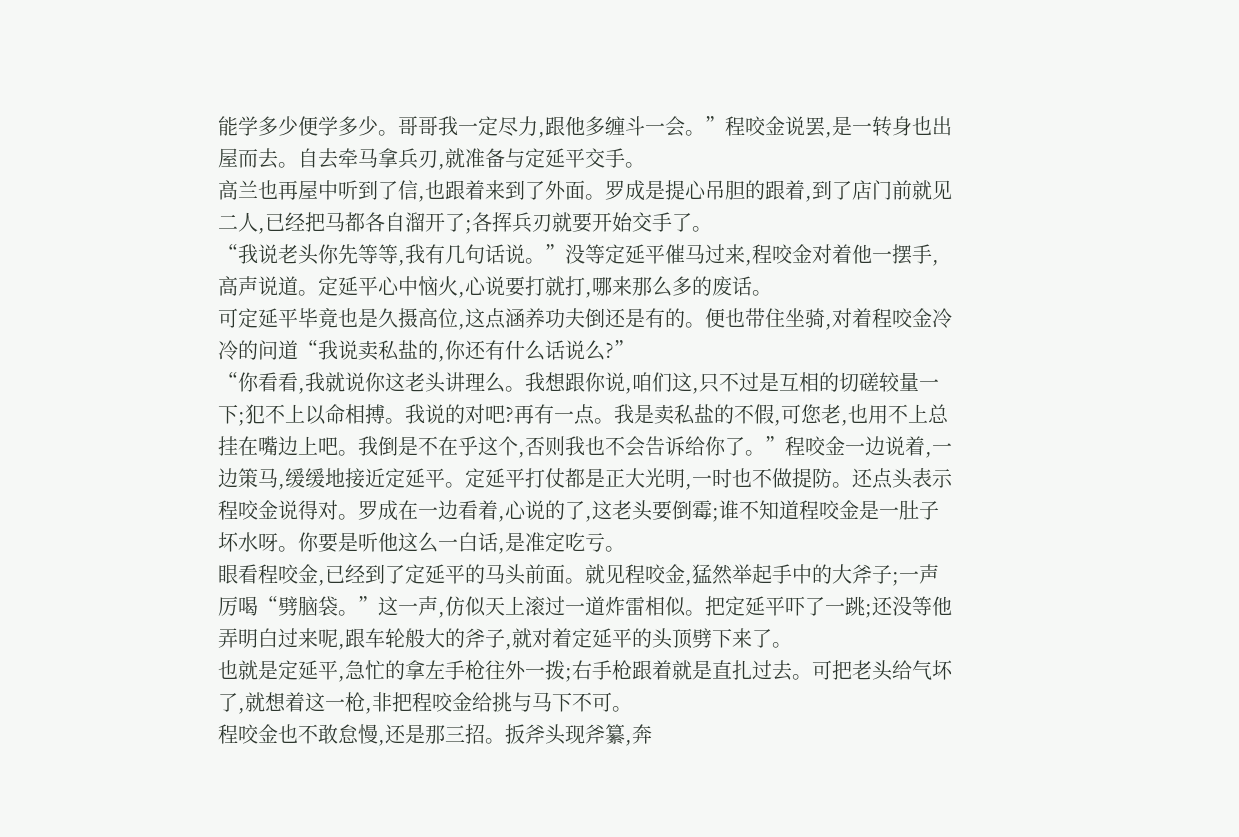能学多少便学多少。哥哥我一定尽力,跟他多缠斗一会。”程咬金说罢,是一转身也出屋而去。自去牵马拿兵刃,就准备与定延平交手。
高兰也再屋中听到了信,也跟着来到了外面。罗成是提心吊胆的跟着,到了店门前就见二人,已经把马都各自溜开了;各挥兵刃就要开始交手了。
“我说老头你先等等,我有几句话说。”没等定延平催马过来,程咬金对着他一摆手,高声说道。定延平心中恼火,心说要打就打,哪来那么多的废话。
可定延平毕竟也是久摄高位,这点涵养功夫倒还是有的。便也带住坐骑,对着程咬金冷冷的问道“我说卖私盐的,你还有什么话说么?”
“你看看,我就说你这老头讲理么。我想跟你说,咱们这,只不过是互相的切磋较量一下;犯不上以命相搏。我说的对吧?再有一点。我是卖私盐的不假,可您老,也用不上总挂在嘴边上吧。我倒是不在乎这个,否则我也不会告诉给你了。”程咬金一边说着,一边策马,缓缓地接近定延平。定延平打仗都是正大光明,一时也不做提防。还点头表示程咬金说得对。罗成在一边看着,心说的了,这老头要倒霉;谁不知道程咬金是一肚子坏水呀。你要是听他这么一白话,是准定吃亏。
眼看程咬金,已经到了定延平的马头前面。就见程咬金,猛然举起手中的大斧子;一声厉喝“劈脑袋。”这一声,仿似天上滚过一道炸雷相似。把定延平吓了一跳;还没等他弄明白过来呢,跟车轮般大的斧子,就对着定延平的头顶劈下来了。
也就是定延平,急忙的拿左手枪往外一拨;右手枪跟着就是直扎过去。可把老头给气坏了,就想着这一枪,非把程咬金给挑与马下不可。
程咬金也不敢怠慢,还是那三招。扳斧头现斧纂,奔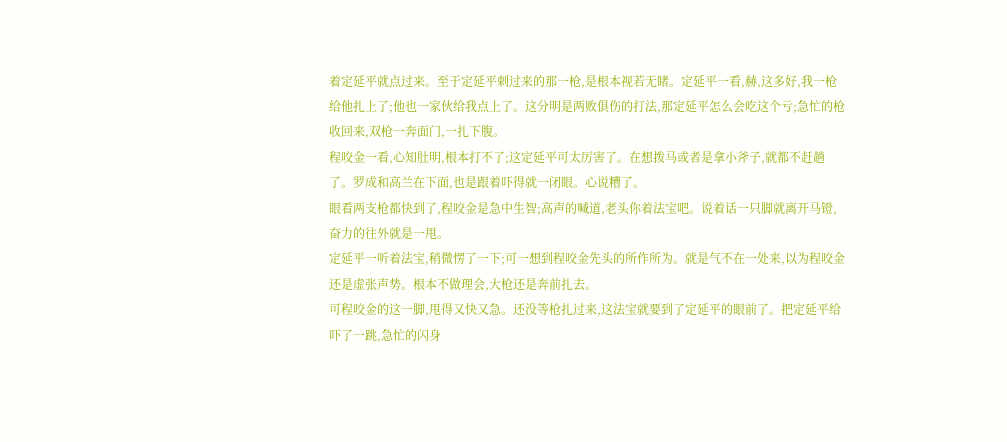着定延平就点过来。至于定延平刺过来的那一枪,是根本视若无睹。定延平一看,赫,这多好,我一枪给他扎上了;他也一家伙给我点上了。这分明是两败俱伤的打法,那定延平怎么会吃这个亏;急忙的枪收回来,双枪一奔面门,一扎下腹。
程咬金一看,心知肚明,根本打不了;这定延平可太厉害了。在想拨马或者是拿小斧子,就都不赶趟了。罗成和高兰在下面,也是跟着吓得就一闭眼。心说糟了。
眼看两支枪都快到了,程咬金是急中生智;高声的喊道,老头你着法宝吧。说着话一只脚就离开马镫,奋力的往外就是一甩。
定延平一听着法宝,稍微愣了一下;可一想到程咬金先头的所作所为。就是气不在一处来,以为程咬金还是虚张声势。根本不做理会,大枪还是奔前扎去。
可程咬金的这一脚,甩得又快又急。还没等枪扎过来,这法宝就要到了定延平的眼前了。把定延平给吓了一跳,急忙的闪身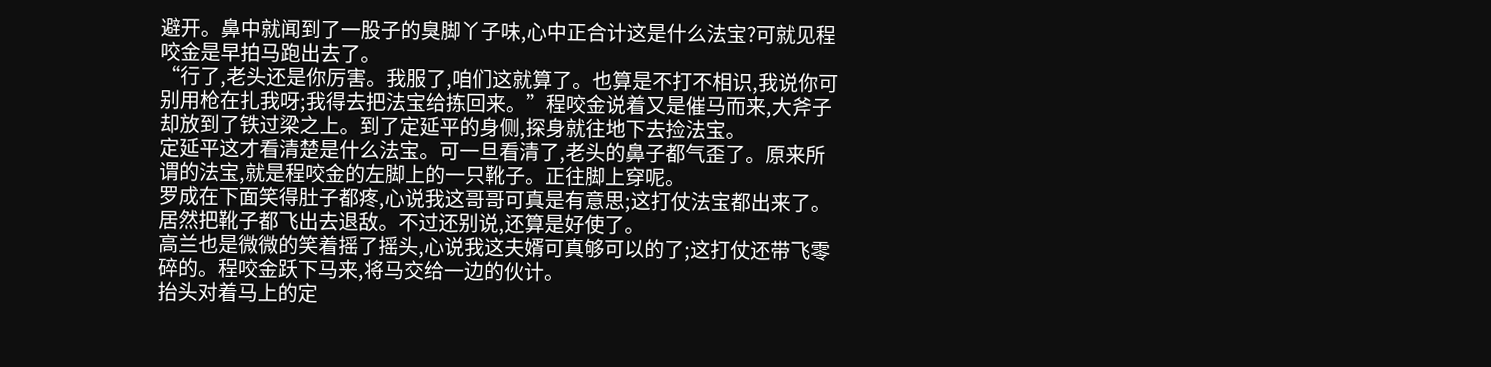避开。鼻中就闻到了一股子的臭脚丫子味,心中正合计这是什么法宝?可就见程咬金是早拍马跑出去了。
“行了,老头还是你厉害。我服了,咱们这就算了。也算是不打不相识,我说你可别用枪在扎我呀;我得去把法宝给拣回来。”程咬金说着又是催马而来,大斧子却放到了铁过梁之上。到了定延平的身侧,探身就往地下去捡法宝。
定延平这才看清楚是什么法宝。可一旦看清了,老头的鼻子都气歪了。原来所谓的法宝,就是程咬金的左脚上的一只靴子。正往脚上穿呢。
罗成在下面笑得肚子都疼,心说我这哥哥可真是有意思;这打仗法宝都出来了。居然把靴子都飞出去退敌。不过还别说,还算是好使了。
高兰也是微微的笑着摇了摇头,心说我这夫婿可真够可以的了;这打仗还带飞零碎的。程咬金跃下马来,将马交给一边的伙计。
抬头对着马上的定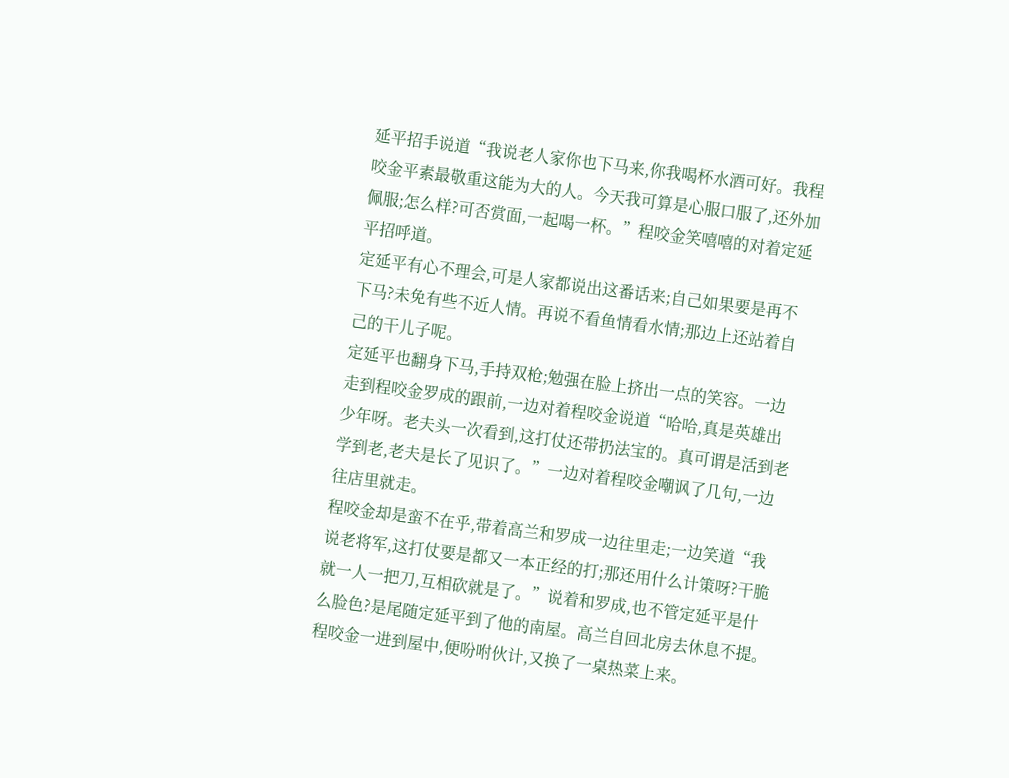延平招手说道“我说老人家你也下马来,你我喝杯水酒可好。我程咬金平素最敬重这能为大的人。今天我可算是心服口服了,还外加佩服;怎么样?可否赏面,一起喝一杯。”程咬金笑嘻嘻的对着定延平招呼道。
定延平有心不理会,可是人家都说出这番话来;自己如果要是再不下马?未免有些不近人情。再说不看鱼情看水情;那边上还站着自己的干儿子呢。
定延平也翻身下马,手持双枪;勉强在脸上挤出一点的笑容。一边走到程咬金罗成的跟前,一边对着程咬金说道“哈哈,真是英雄出少年呀。老夫头一次看到,这打仗还带扔法宝的。真可谓是活到老学到老,老夫是长了见识了。”一边对着程咬金嘲讽了几句,一边往店里就走。
程咬金却是蛮不在乎,带着高兰和罗成一边往里走;一边笑道“我说老将军,这打仗要是都又一本正经的打;那还用什么计策呀?干脆就一人一把刀,互相砍就是了。”说着和罗成,也不管定延平是什么脸色?是尾随定延平到了他的南屋。高兰自回北房去休息不提。
程咬金一进到屋中,便吩咐伙计,又换了一桌热菜上来。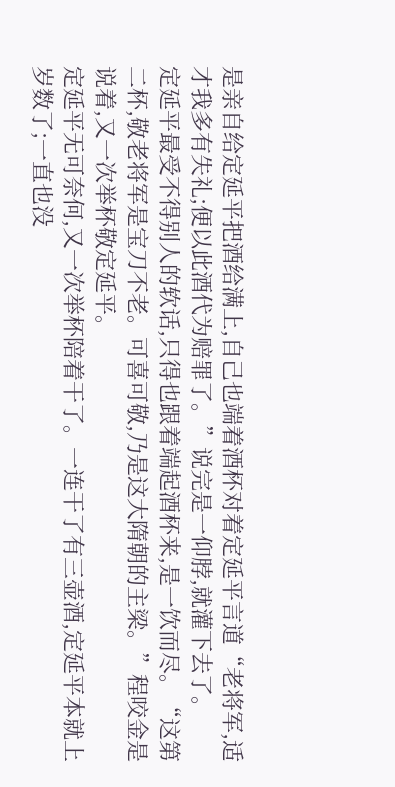是亲自给定延平把酒给满上,自己也端着酒杯对着定延平言道“老将军,适才我多有失礼;便以此酒代为赔罪了。”说完是一仰脖,就灌下去了。
定延平最受不得别人的软话,只得也跟着端起酒杯来,是一饮而尽。“这第二杯,敬老将军是宝刀不老。可喜可敬,乃是这大隋朝的主梁。”程咬金是说着,又一次举杯敬定延平。
定延平无可奈何,又一次举杯陪着干了。一连干了有三壶酒,定延平本就上岁数了;一直也没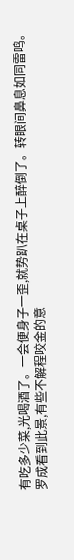有吃多少菜,光喝酒了。一会便身子一歪,就势趴在桌子上醉倒了。转眼间鼻息如同雷鸣。
罗成看到此景,有些不解程咬金的意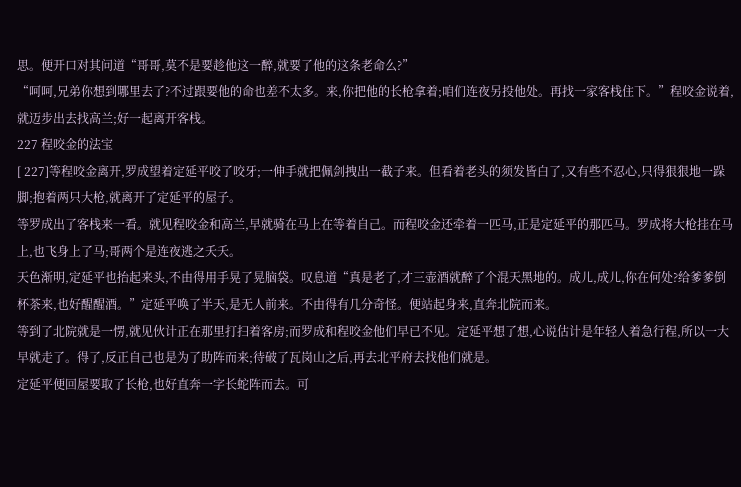思。便开口对其问道“哥哥,莫不是要趁他这一醉,就要了他的这条老命么?”
“呵呵,兄弟你想到哪里去了?不过跟要他的命也差不太多。来,你把他的长枪拿着;咱们连夜另投他处。再找一家客栈住下。”程咬金说着,就迈步出去找高兰;好一起离开客栈。
227 程咬金的法宝
[ 227]等程咬金离开,罗成望着定延平咬了咬牙;一伸手就把佩剑拽出一截子来。但看着老头的须发皆白了,又有些不忍心,只得狠狠地一跺脚;抱着两只大枪,就离开了定延平的屋子。
等罗成出了客栈来一看。就见程咬金和高兰,早就骑在马上在等着自己。而程咬金还牵着一匹马,正是定延平的那匹马。罗成将大枪挂在马上,也飞身上了马;哥两个是连夜逃之夭夭。
天色渐明,定延平也抬起来头,不由得用手晃了晃脑袋。叹息道“真是老了,才三壶酒就醉了个混天黑地的。成儿,成儿,你在何处?给爹爹倒杯茶来,也好醒醒酒。”定延平唤了半天,是无人前来。不由得有几分奇怪。便站起身来,直奔北院而来。
等到了北院就是一愣,就见伙计正在那里打扫着客房;而罗成和程咬金他们早已不见。定延平想了想,心说估计是年轻人着急行程,所以一大早就走了。得了,反正自己也是为了助阵而来;待破了瓦岗山之后,再去北平府去找他们就是。
定延平便回屋要取了长枪,也好直奔一字长蛇阵而去。可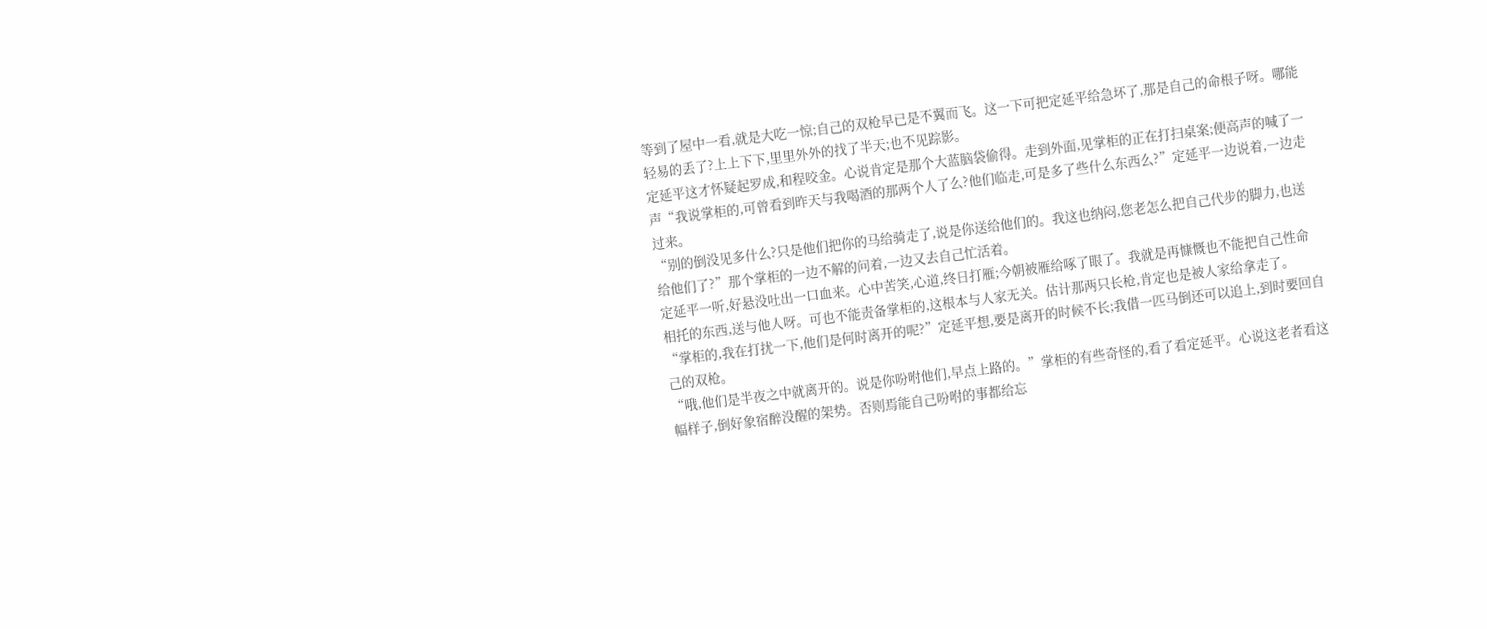等到了屋中一看,就是大吃一惊;自己的双枪早已是不翼而飞。这一下可把定延平给急坏了,那是自己的命根子呀。哪能轻易的丢了?上上下下,里里外外的找了半天;也不见踪影。
定延平这才怀疑起罗成,和程咬金。心说肯定是那个大蓝脑袋偷得。走到外面,见掌柜的正在打扫桌案;便高声的喊了一声“我说掌柜的,可曾看到昨天与我喝酒的那两个人了么?他们临走,可是多了些什么东西么?”定延平一边说着,一边走过来。
“别的倒没见多什么?只是他们把你的马给骑走了,说是你送给他们的。我这也纳闷,您老怎么把自己代步的脚力,也送给他们了?”那个掌柜的一边不解的问着,一边又去自己忙活着。
定延平一听,好悬没吐出一口血来。心中苦笑,心道,终日打雁;今朝被雁给啄了眼了。我就是再慷慨也不能把自己性命相托的东西,送与他人呀。可也不能责备掌柜的,这根本与人家无关。估计那两只长枪,肯定也是被人家给拿走了。
“掌柜的,我在打扰一下,他们是何时离开的呢?”定延平想,要是离开的时候不长;我借一匹马倒还可以追上,到时要回自己的双枪。
“哦,他们是半夜之中就离开的。说是你吩咐他们,早点上路的。”掌柜的有些奇怪的,看了看定延平。心说这老者看这幅样子,倒好象宿醉没醒的架势。否则焉能自己吩咐的事都给忘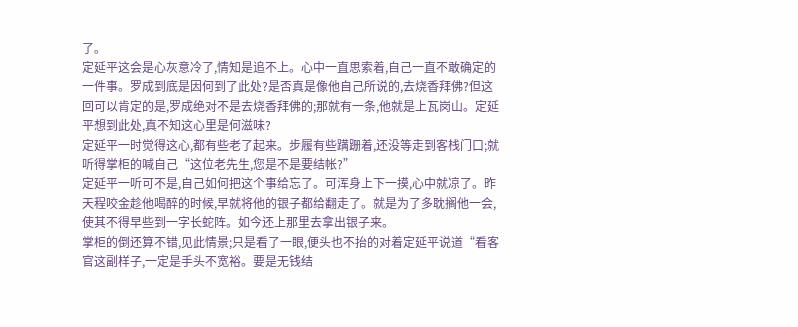了。
定延平这会是心灰意冷了,情知是追不上。心中一直思索着,自己一直不敢确定的一件事。罗成到底是因何到了此处?是否真是像他自己所说的,去烧香拜佛?但这回可以肯定的是,罗成绝对不是去烧香拜佛的;那就有一条,他就是上瓦岗山。定延平想到此处,真不知这心里是何滋味?
定延平一时觉得这心,都有些老了起来。步履有些蹒跚着,还没等走到客栈门口;就听得掌柜的喊自己“这位老先生,您是不是要结帐?”
定延平一听可不是,自己如何把这个事给忘了。可浑身上下一摸,心中就凉了。昨天程咬金趁他喝醉的时候,早就将他的银子都给翻走了。就是为了多耽搁他一会,使其不得早些到一字长蛇阵。如今还上那里去拿出银子来。
掌柜的倒还算不错,见此情景;只是看了一眼,便头也不抬的对着定延平说道“看客官这副样子,一定是手头不宽裕。要是无钱结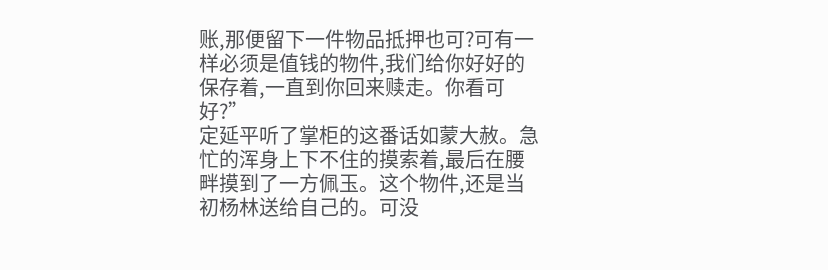账,那便留下一件物品抵押也可?可有一样必须是值钱的物件,我们给你好好的保存着,一直到你回来赎走。你看可好?”
定延平听了掌柜的这番话如蒙大赦。急忙的浑身上下不住的摸索着,最后在腰畔摸到了一方佩玉。这个物件,还是当初杨林送给自己的。可没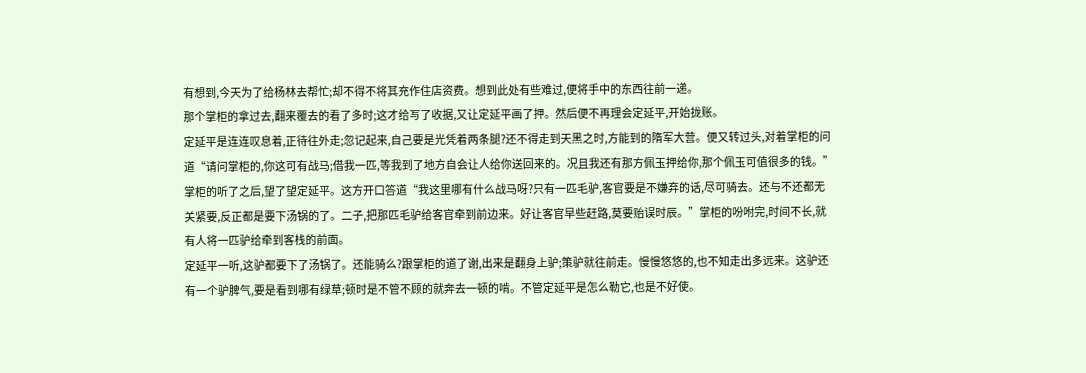有想到,今天为了给杨林去帮忙;却不得不将其充作住店资费。想到此处有些难过,便将手中的东西往前一递。
那个掌柜的拿过去,翻来覆去的看了多时;这才给写了收据,又让定延平画了押。然后便不再理会定延平,开始拢账。
定延平是连连叹息着,正待往外走;忽记起来,自己要是光凭着两条腿?还不得走到天黑之时,方能到的隋军大营。便又转过头,对着掌柜的问道“请问掌柜的,你这可有战马;借我一匹,等我到了地方自会让人给你送回来的。况且我还有那方佩玉押给你,那个佩玉可值很多的钱。”
掌柜的听了之后,望了望定延平。这方开口答道“我这里哪有什么战马呀?只有一匹毛驴,客官要是不嫌弃的话,尽可骑去。还与不还都无关紧要,反正都是要下汤锅的了。二子,把那匹毛驴给客官牵到前边来。好让客官早些赶路,莫要贻误时辰。”掌柜的吩咐完,时间不长,就有人将一匹驴给牵到客栈的前面。
定延平一听,这驴都要下了汤锅了。还能骑么?跟掌柜的道了谢,出来是翻身上驴;策驴就往前走。慢慢悠悠的,也不知走出多远来。这驴还有一个驴脾气,要是看到哪有绿草;顿时是不管不顾的就奔去一顿的啃。不管定延平是怎么勒它,也是不好使。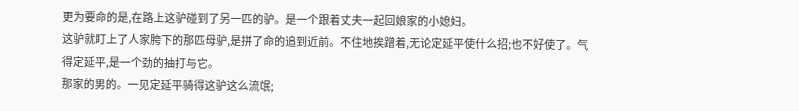更为要命的是,在路上这驴碰到了另一匹的驴。是一个跟着丈夫一起回娘家的小媳妇。
这驴就盯上了人家胯下的那匹母驴,是拼了命的追到近前。不住地挨蹭着,无论定延平使什么招;也不好使了。气得定延平,是一个劲的抽打与它。
那家的男的。一见定延平骑得这驴这么流氓;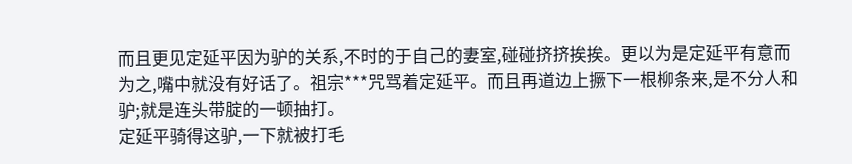而且更见定延平因为驴的关系,不时的于自己的妻室,碰碰挤挤挨挨。更以为是定延平有意而为之,嘴中就没有好话了。祖宗***咒骂着定延平。而且再道边上撅下一根柳条来,是不分人和驴;就是连头带腚的一顿抽打。
定延平骑得这驴,一下就被打毛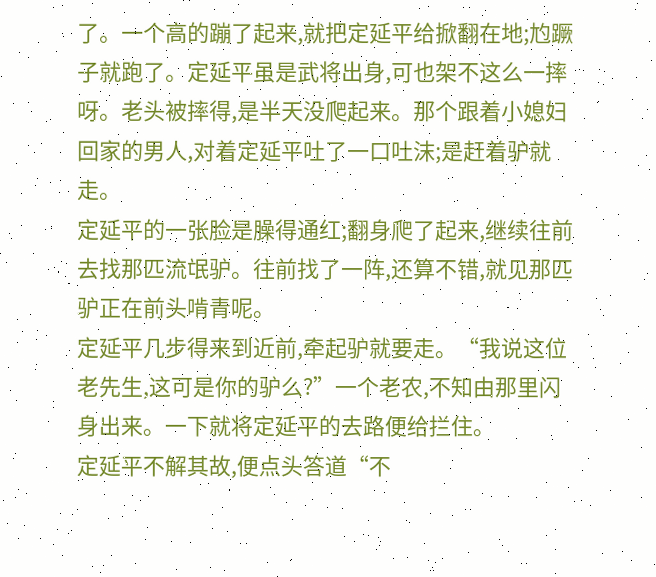了。一个高的蹦了起来,就把定延平给掀翻在地;尥蹶子就跑了。定延平虽是武将出身,可也架不这么一摔呀。老头被摔得,是半天没爬起来。那个跟着小媳妇回家的男人,对着定延平吐了一口吐沫;是赶着驴就走。
定延平的一张脸是臊得通红;翻身爬了起来,继续往前去找那匹流氓驴。往前找了一阵,还算不错,就见那匹驴正在前头啃青呢。
定延平几步得来到近前,牵起驴就要走。“我说这位老先生,这可是你的驴么?”一个老农,不知由那里闪身出来。一下就将定延平的去路便给拦住。
定延平不解其故,便点头答道“不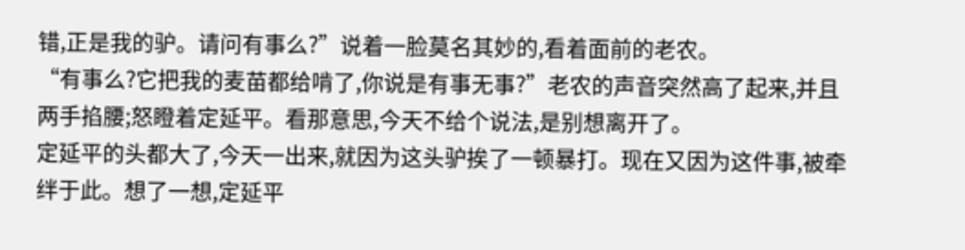错,正是我的驴。请问有事么?”说着一脸莫名其妙的,看着面前的老农。
“有事么?它把我的麦苗都给啃了,你说是有事无事?”老农的声音突然高了起来,并且两手掐腰;怒瞪着定延平。看那意思,今天不给个说法,是别想离开了。
定延平的头都大了,今天一出来,就因为这头驴挨了一顿暴打。现在又因为这件事,被牵绊于此。想了一想,定延平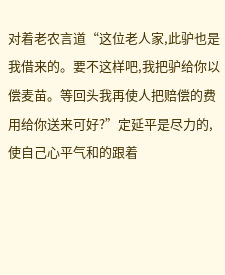对着老农言道“这位老人家,此驴也是我借来的。要不这样吧,我把驴给你以偿麦苗。等回头我再使人把赔偿的费用给你送来可好?”定延平是尽力的,使自己心平气和的跟着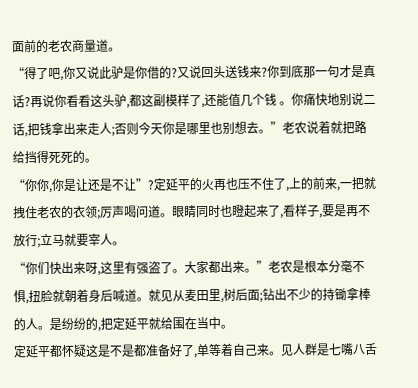面前的老农商量道。
“得了吧,你又说此驴是你借的?又说回头送钱来?你到底那一句才是真话?再说你看看这头驴,都这副模样了,还能值几个钱 。你痛快地别说二话,把钱拿出来走人;否则今天你是哪里也别想去。”老农说着就把路给挡得死死的。
“你你,你是让还是不让”?定延平的火再也压不住了,上的前来,一把就拽住老农的衣领;厉声喝问道。眼睛同时也瞪起来了,看样子,要是再不放行;立马就要宰人。
“你们快出来呀,这里有强盗了。大家都出来。”老农是根本分毫不惧,扭脸就朝着身后喊道。就见从麦田里,树后面;钻出不少的持锄拿棒的人。是纷纷的,把定延平就给围在当中。
定延平都怀疑这是不是都准备好了,单等着自己来。见人群是七嘴八舌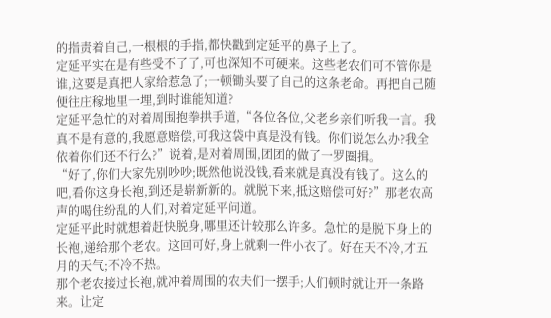的指责着自己,一根根的手指,都快戳到定延平的鼻子上了。
定延平实在是有些受不了了,可也深知不可硬来。这些老农们可不管你是谁,这要是真把人家给惹急了;一顿锄头要了自己的这条老命。再把自己随便往庄稼地里一埋,到时谁能知道?
定延平急忙的对着周围抱拳拱手道,“各位各位,父老乡亲们听我一言。我真不是有意的,我愿意赔偿,可我这袋中真是没有钱。你们说怎么办?我全依着你们还不行么?”说着,是对着周围,团团的做了一罗圈揖。
“好了,你们大家先别吵吵;既然他说没钱,看来就是真没有钱了。这么的吧,看你这身长袍,到还是崭新新的。就脱下来,抵这赔偿可好?”那老农高声的喝住纷乱的人们,对着定延平问道。
定延平此时就想着赶快脱身,哪里还计较那么许多。急忙的是脱下身上的长袍,递给那个老农。这回可好,身上就剩一件小衣了。好在天不冷,才五月的天气;不冷不热。
那个老农接过长袍,就冲着周围的农夫们一摆手;人们顿时就让开一条路来。让定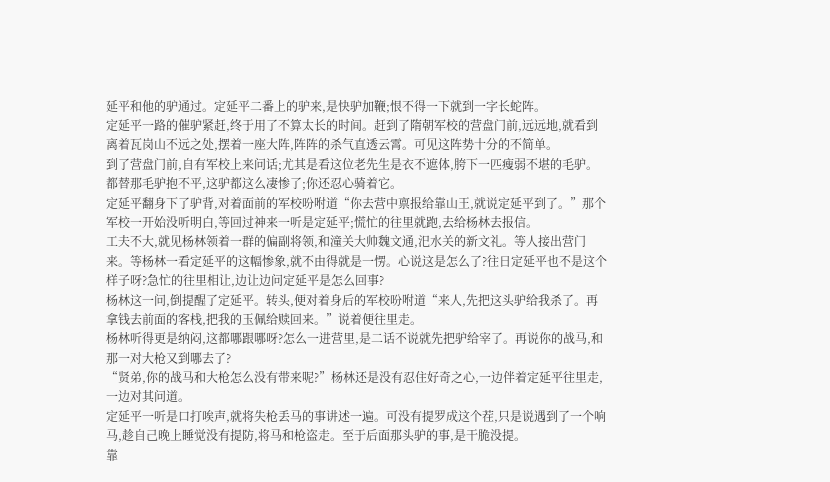延平和他的驴通过。定延平二番上的驴来,是快驴加鞭;恨不得一下就到一字长蛇阵。
定延平一路的催驴紧赶,终于用了不算太长的时间。赶到了隋朝军校的营盘门前,远远地,就看到离着瓦岗山不远之处,摆着一座大阵,阵阵的杀气直透云霄。可见这阵势十分的不简单。
到了营盘门前,自有军校上来问话;尤其是看这位老先生是衣不遮体,胯下一匹瘦弱不堪的毛驴。都替那毛驴抱不平,这驴都这么凄惨了;你还忍心骑着它。
定延平翻身下了驴背,对着面前的军校吩咐道“你去营中禀报给靠山王,就说定延平到了。”那个军校一开始没听明白,等回过神来一听是定延平;慌忙的往里就跑,去给杨林去报信。
工夫不大,就见杨林领着一群的偏副将领,和潼关大帅魏文通,汜水关的新文礼。等人接出营门来。等杨林一看定延平的这幅惨象,就不由得就是一愣。心说这是怎么了?往日定延平也不是这个样子呀?急忙的往里相让,边让边问定延平是怎么回事?
杨林这一问,倒提醒了定延平。转头,便对着身后的军校吩咐道“来人,先把这头驴给我杀了。再拿钱去前面的客栈,把我的玉佩给赎回来。”说着便往里走。
杨林听得更是纳闷,这都哪跟哪呀?怎么一进营里,是二话不说就先把驴给宰了。再说你的战马,和那一对大枪又到哪去了?
“贤弟,你的战马和大枪怎么没有带来呢?”杨林还是没有忍住好奇之心,一边伴着定延平往里走,一边对其问道。
定延平一听是口打唉声,就将失枪丢马的事讲述一遍。可没有提罗成这个茬,只是说遇到了一个响马,趁自己晚上睡觉没有提防,将马和枪盗走。至于后面那头驴的事,是干脆没提。
靠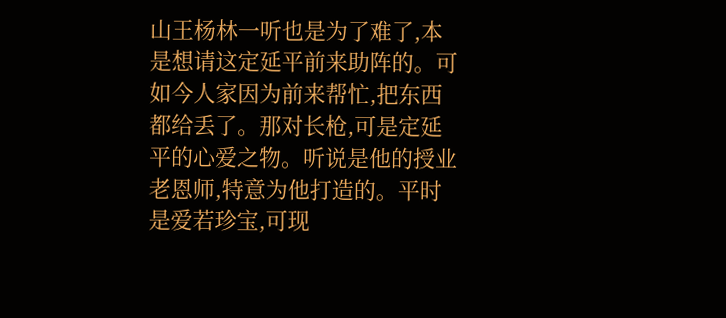山王杨林一听也是为了难了,本是想请这定延平前来助阵的。可如今人家因为前来帮忙,把东西都给丢了。那对长枪,可是定延平的心爱之物。听说是他的授业老恩师,特意为他打造的。平时是爱若珍宝,可现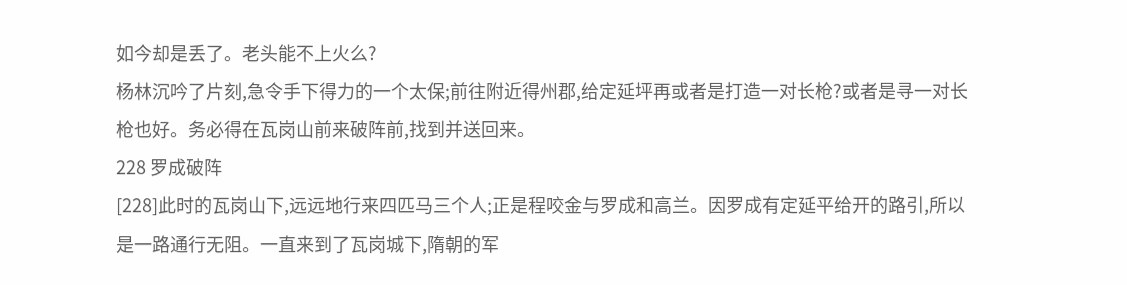如今却是丢了。老头能不上火么?
杨林沉吟了片刻,急令手下得力的一个太保;前往附近得州郡,给定延坪再或者是打造一对长枪?或者是寻一对长枪也好。务必得在瓦岗山前来破阵前,找到并送回来。
228 罗成破阵
[228]此时的瓦岗山下,远远地行来四匹马三个人;正是程咬金与罗成和高兰。因罗成有定延平给开的路引,所以是一路通行无阻。一直来到了瓦岗城下,隋朝的军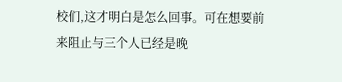校们,这才明白是怎么回事。可在想要前来阻止与三个人已经是晚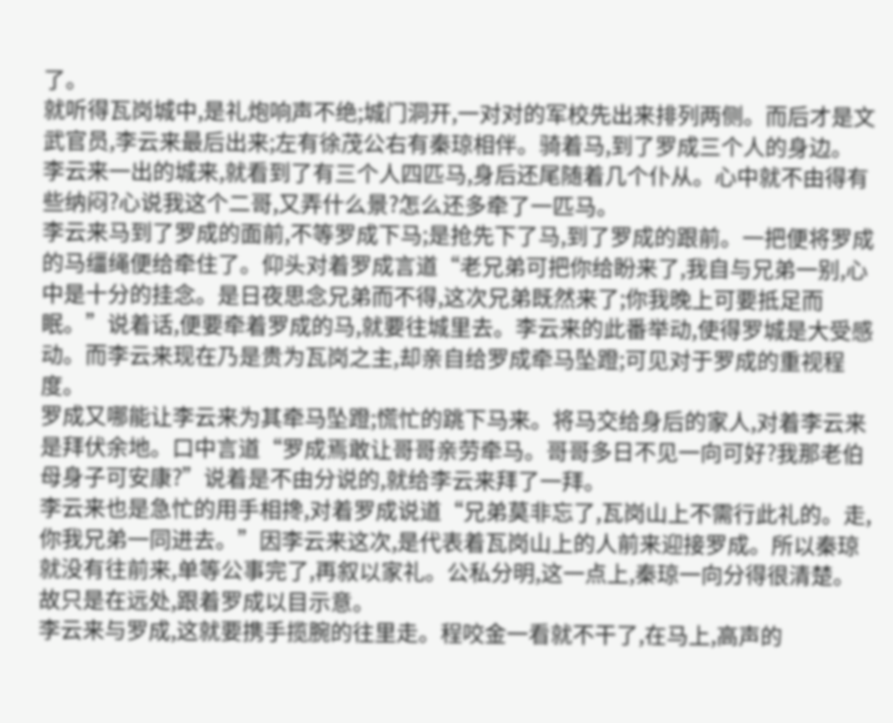了。
就听得瓦岗城中,是礼炮响声不绝;城门洞开,一对对的军校先出来排列两侧。而后才是文武官员,李云来最后出来;左有徐茂公右有秦琼相伴。骑着马,到了罗成三个人的身边。
李云来一出的城来,就看到了有三个人四匹马,身后还尾随着几个仆从。心中就不由得有些纳闷?心说我这个二哥,又弄什么景?怎么还多牵了一匹马。
李云来马到了罗成的面前,不等罗成下马;是抢先下了马,到了罗成的跟前。一把便将罗成的马缰绳便给牵住了。仰头对着罗成言道“老兄弟可把你给盼来了,我自与兄弟一别,心中是十分的挂念。是日夜思念兄弟而不得,这次兄弟既然来了;你我晚上可要抵足而眠。”说着话,便要牵着罗成的马,就要往城里去。李云来的此番举动,使得罗城是大受感动。而李云来现在乃是贵为瓦岗之主,却亲自给罗成牵马坠蹬;可见对于罗成的重视程度。
罗成又哪能让李云来为其牵马坠蹬;慌忙的跳下马来。将马交给身后的家人,对着李云来是拜伏余地。口中言道“罗成焉敢让哥哥亲劳牵马。哥哥多日不见一向可好?我那老伯母身子可安康?”说着是不由分说的,就给李云来拜了一拜。
李云来也是急忙的用手相搀,对着罗成说道“兄弟莫非忘了,瓦岗山上不需行此礼的。走,你我兄弟一同进去。”因李云来这次,是代表着瓦岗山上的人前来迎接罗成。所以秦琼就没有往前来,单等公事完了,再叙以家礼。公私分明,这一点上,秦琼一向分得很清楚。故只是在远处,跟着罗成以目示意。
李云来与罗成,这就要携手揽腕的往里走。程咬金一看就不干了,在马上,高声的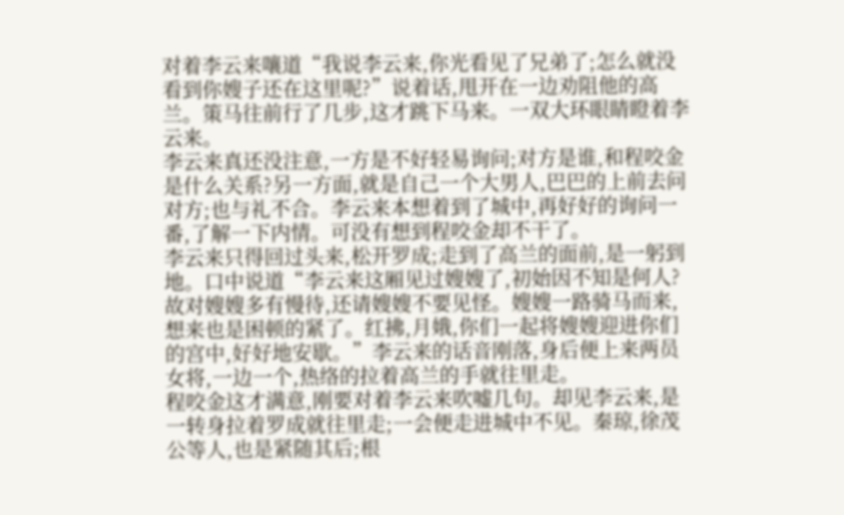对着李云来嚷道“我说李云来,你光看见了兄弟了;怎么就没看到你嫂子还在这里呢?”说着话,甩开在一边劝阻他的高兰。策马往前行了几步,这才跳下马来。一双大环眼睛瞪着李云来。
李云来真还没注意,一方是不好轻易询问;对方是谁,和程咬金是什么关系?另一方面,就是自己一个大男人,巴巴的上前去问对方;也与礼不合。李云来本想着到了城中,再好好的询问一番,了解一下内情。可没有想到程咬金却不干了。
李云来只得回过头来,松开罗成;走到了高兰的面前,是一躬到地。口中说道“李云来这厢见过嫂嫂了,初始因不知是何人?故对嫂嫂多有慢待,还请嫂嫂不要见怪。嫂嫂一路骑马而来,想来也是困顿的紧了。红拂,月娥,你们一起将嫂嫂迎进你们的宫中,好好地安歇。”李云来的话音刚落,身后便上来两员女将,一边一个,热络的拉着高兰的手就往里走。
程咬金这才满意,刚要对着李云来吹嘘几句。却见李云来,是一转身拉着罗成就往里走;一会便走进城中不见。秦琼,徐茂公等人,也是紧随其后;根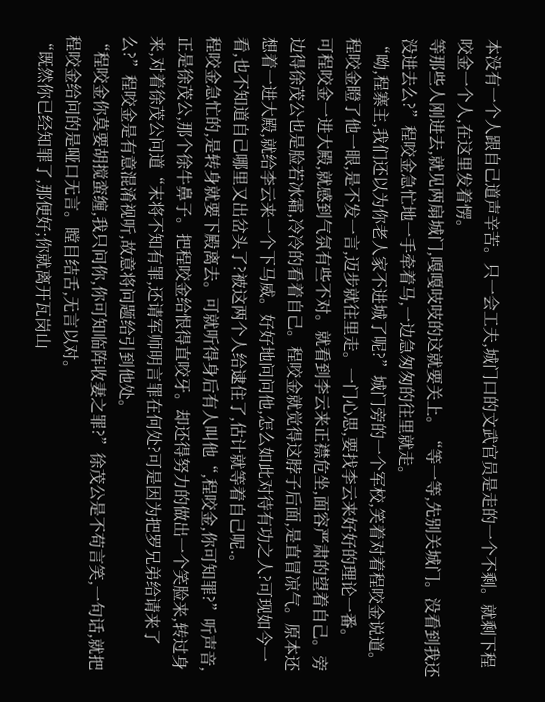本没有一个人跟自己道声辛苦。只一会工夫,城门口的文武官员是走的一个不剩。就剩下程咬金一个人,在这里发着愣。
等那些人刚进去,就见两扇城门,嘎嘎吱吱的这就要关上。“等一等,先别关城门。没看到我还没进去么?”程咬金急忙地一手牵着马,一边急匆匆的往里就走。
“呦,程寨主,我们还以为你老人家不进城了呢?”城门旁的一个军校,笑着对着程咬金说道。程咬金瞪了他一眼,是不发一言,迈步就往里走。一门心思,要找李云来好好的理论一番。
可程咬金一进大殿,就感到气氛有些不对。就看到李云来正襟危坐,面容严肃的望着自己。旁边得徐茂公也是脸若冰霜,冷冷的看着自己。程咬金就觉得这脖子后面,是直冒凉气。原本还想着一进大殿,就给李云来一个下马威。好好地问问他,怎么如此对待有功之人?可现如今一看,也不知道自己哪里又出岔头了?被这两个人给逮住了,估计就等着自己呢.。
程咬金急忙的,是转身就要下殿离去。可就听得身后有人叫他“,程咬金,你可知罪?”听声音,正是徐茂公,那个徐牛鼻子。把程咬金给恨得直咬牙。却还得努力的做出一个笑脸来,转过身来,对着徐茂公问道“末将不知有罪,还请军师明言罪在何处?可是因为把罗兄弟给请来了么?”程咬金是有意混淆视听,故意将问题给引到他处。
“程咬金你莫要胡搅蛮缠,我只问你,你可知临阵收妻之罪?”徐茂公是不苟言笑,一句话,就把程咬金给问的是哑口无言。瞠目结舌,无言以对。
“既然你已经知罪了,那便好;你就离开瓦岗山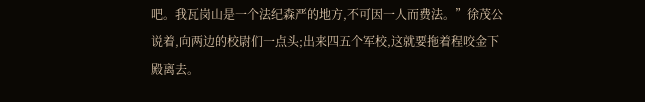吧。我瓦岗山是一个法纪森严的地方,不可因一人而费法。”徐茂公说着,向两边的校尉们一点头;出来四五个军校,这就要拖着程咬金下殿离去。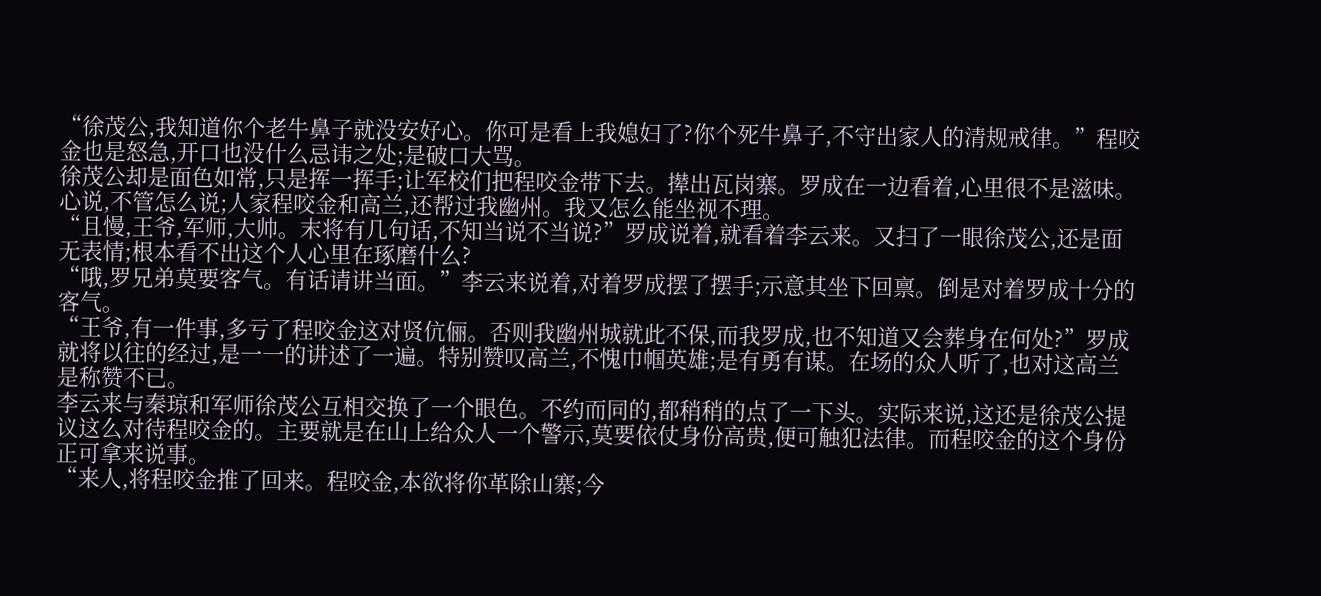“徐茂公,我知道你个老牛鼻子就没安好心。你可是看上我媳妇了?你个死牛鼻子,不守出家人的清规戒律。”程咬金也是怒急,开口也没什么忌讳之处;是破口大骂。
徐茂公却是面色如常,只是挥一挥手;让军校们把程咬金带下去。撵出瓦岗寨。罗成在一边看着,心里很不是滋味。心说,不管怎么说;人家程咬金和高兰,还帮过我幽州。我又怎么能坐视不理。
“且慢,王爷,军师,大帅。末将有几句话,不知当说不当说?”罗成说着,就看着李云来。又扫了一眼徐茂公,还是面无表情;根本看不出这个人心里在琢磨什么?
“哦,罗兄弟莫要客气。有话请讲当面。”李云来说着,对着罗成摆了摆手;示意其坐下回禀。倒是对着罗成十分的客气。
“王爷,有一件事,多亏了程咬金这对贤伉俪。否则我幽州城就此不保,而我罗成,也不知道又会葬身在何处?”罗成就将以往的经过,是一一的讲述了一遍。特别赞叹高兰,不愧巾帼英雄;是有勇有谋。在场的众人听了,也对这高兰是称赞不已。
李云来与秦琼和军师徐茂公互相交换了一个眼色。不约而同的,都稍稍的点了一下头。实际来说,这还是徐茂公提议这么对待程咬金的。主要就是在山上给众人一个警示,莫要依仗身份高贵,便可触犯法律。而程咬金的这个身份正可拿来说事。
“来人,将程咬金推了回来。程咬金,本欲将你革除山寨;今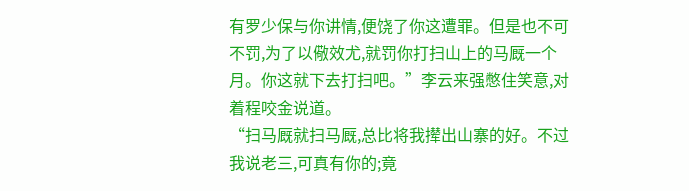有罗少保与你讲情,便饶了你这遭罪。但是也不可不罚,为了以儆效尤,就罚你打扫山上的马厩一个月。你这就下去打扫吧。”李云来强憋住笑意,对着程咬金说道。
“扫马厩就扫马厩,总比将我撵出山寨的好。不过我说老三,可真有你的;竟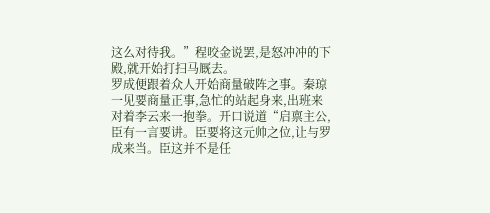这么对待我。”程咬金说罢,是怒冲冲的下殿,就开始打扫马厩去。
罗成便跟着众人开始商量破阵之事。秦琼一见要商量正事,急忙的站起身来,出班来对着李云来一抱拳。开口说道“启禀主公,臣有一言要讲。臣要将这元帅之位,让与罗成来当。臣这并不是任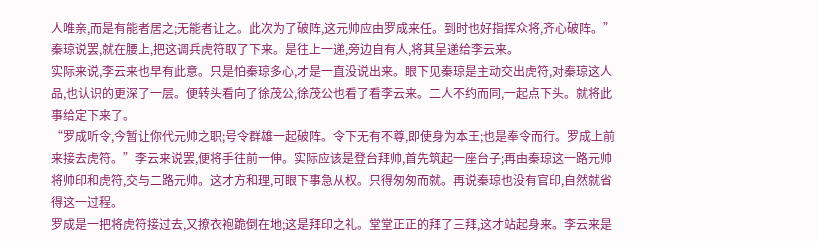人唯亲,而是有能者居之;无能者让之。此次为了破阵,这元帅应由罗成来任。到时也好指挥众将,齐心破阵。”秦琼说罢,就在腰上,把这调兵虎符取了下来。是往上一递,旁边自有人,将其呈递给李云来。
实际来说,李云来也早有此意。只是怕秦琼多心,才是一直没说出来。眼下见秦琼是主动交出虎符,对秦琼这人品,也认识的更深了一层。便转头看向了徐茂公,徐茂公也看了看李云来。二人不约而同,一起点下头。就将此事给定下来了。
“罗成听令,今暂让你代元帅之职;号令群雄一起破阵。令下无有不尊,即使身为本王;也是奉令而行。罗成上前来接去虎符。”李云来说罢,便将手往前一伸。实际应该是登台拜帅,首先筑起一座台子;再由秦琼这一路元帅将帅印和虎符,交与二路元帅。这才方和理,可眼下事急从权。只得匆匆而就。再说秦琼也没有官印,自然就省得这一过程。
罗成是一把将虎符接过去,又撩衣袍跪倒在地;这是拜印之礼。堂堂正正的拜了三拜,这才站起身来。李云来是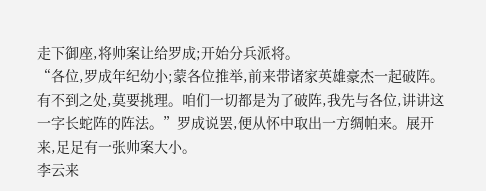走下御座,将帅案让给罗成;开始分兵派将。
“各位,罗成年纪幼小;蒙各位推举,前来带诸家英雄豪杰一起破阵。有不到之处,莫要挑理。咱们一切都是为了破阵,我先与各位,讲讲这一字长蛇阵的阵法。”罗成说罢,便从怀中取出一方绸帕来。展开来,足足有一张帅案大小。
李云来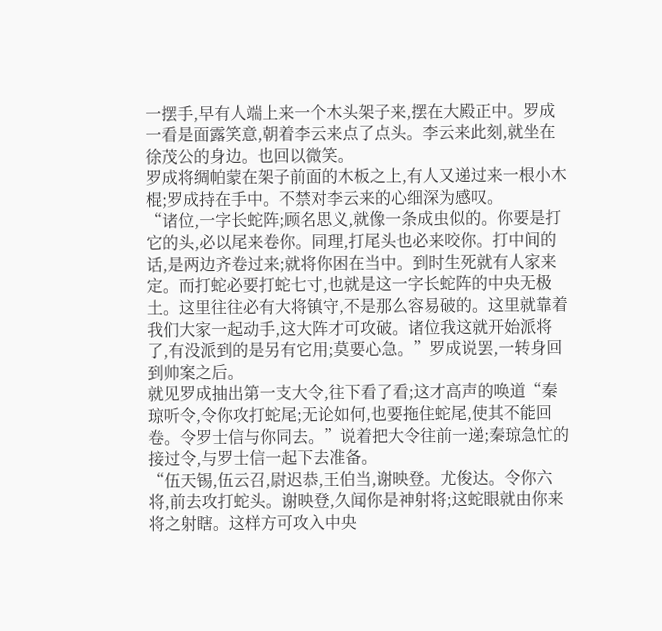一摆手,早有人端上来一个木头架子来,摆在大殿正中。罗成一看是面露笑意,朝着李云来点了点头。李云来此刻,就坐在徐茂公的身边。也回以微笑。
罗成将绸帕蒙在架子前面的木板之上,有人又递过来一根小木棍;罗成持在手中。不禁对李云来的心细深为感叹。
“诸位,一字长蛇阵;顾名思义,就像一条成虫似的。你要是打它的头,必以尾来卷你。同理,打尾头也必来咬你。打中间的话,是两边齐卷过来;就将你困在当中。到时生死就有人家来定。而打蛇必要打蛇七寸,也就是这一字长蛇阵的中央无极土。这里往往必有大将镇守,不是那么容易破的。这里就靠着我们大家一起动手,这大阵才可攻破。诸位我这就开始派将了,有没派到的是另有它用;莫要心急。”罗成说罢,一转身回到帅案之后。
就见罗成抽出第一支大令,往下看了看;这才高声的唤道“秦琼听令,令你攻打蛇尾;无论如何,也要拖住蛇尾,使其不能回卷。令罗士信与你同去。”说着把大令往前一递;秦琼急忙的接过令,与罗士信一起下去准备。
“伍天锡,伍云召,尉迟恭,王伯当,谢映登。尤俊达。令你六将,前去攻打蛇头。谢映登,久闻你是神射将;这蛇眼就由你来将之射瞎。这样方可攻入中央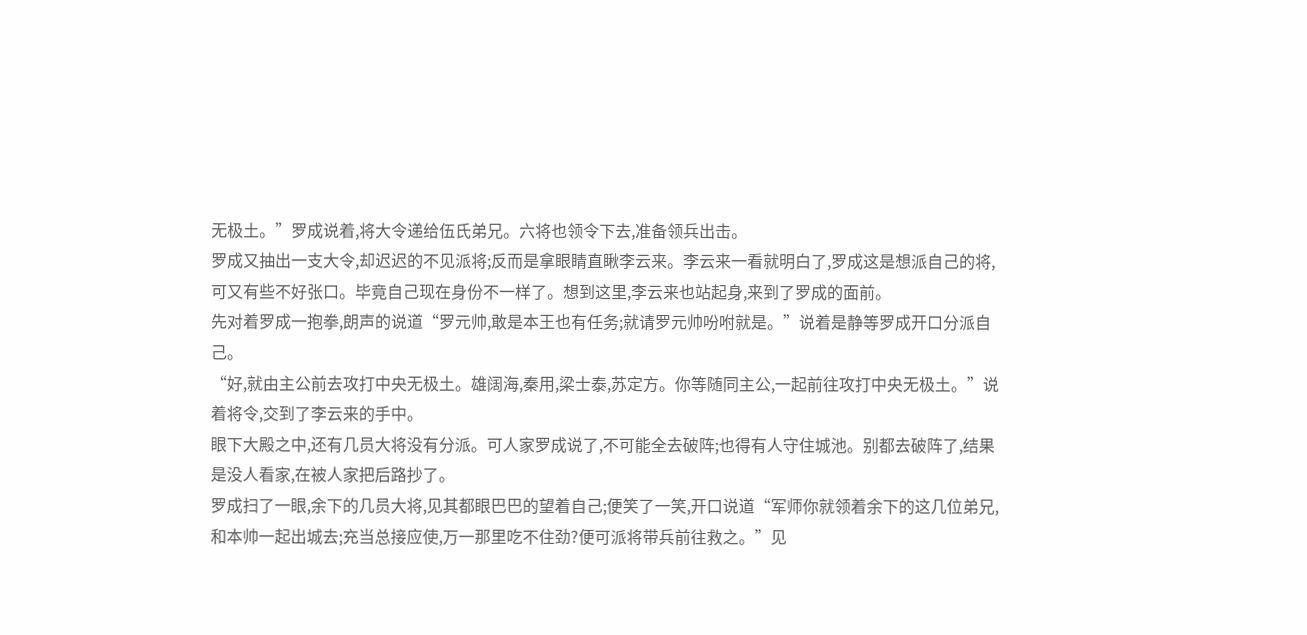无极土。”罗成说着,将大令递给伍氏弟兄。六将也领令下去,准备领兵出击。
罗成又抽出一支大令,却迟迟的不见派将;反而是拿眼睛直瞅李云来。李云来一看就明白了,罗成这是想派自己的将,可又有些不好张口。毕竟自己现在身份不一样了。想到这里,李云来也站起身,来到了罗成的面前。
先对着罗成一抱拳,朗声的说道“罗元帅,敢是本王也有任务;就请罗元帅吩咐就是。”说着是静等罗成开口分派自己。
“好,就由主公前去攻打中央无极土。雄阔海,秦用,梁士泰,苏定方。你等随同主公,一起前往攻打中央无极土。”说着将令,交到了李云来的手中。
眼下大殿之中,还有几员大将没有分派。可人家罗成说了,不可能全去破阵;也得有人守住城池。别都去破阵了,结果是没人看家,在被人家把后路抄了。
罗成扫了一眼,余下的几员大将,见其都眼巴巴的望着自己;便笑了一笑,开口说道“军师你就领着余下的这几位弟兄,和本帅一起出城去;充当总接应使,万一那里吃不住劲?便可派将带兵前往救之。”见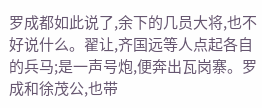罗成都如此说了,余下的几员大将,也不好说什么。翟让,齐国远等人点起各自的兵马;是一声号炮,便奔出瓦岗寨。罗成和徐茂公,也带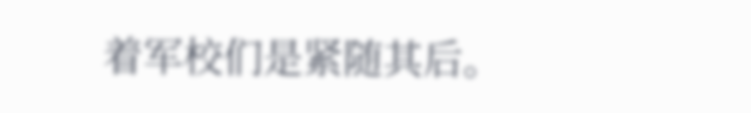着军校们是紧随其后。